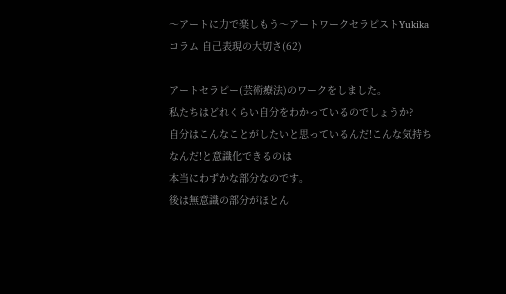〜アートに力で楽しもう〜アートワークセラピストYukikaコラム 自己表現の大切さ(62)

アートセラピー(芸術療法)のワークをしました。
私たちはどれくらい自分をわかっているのでしょうか?
自分はこんなことがしたいと思っているんだ!こんな気持ちなんだ!と意識化できるのは
本当にわずかな部分なのです。
後は無意識の部分がほとん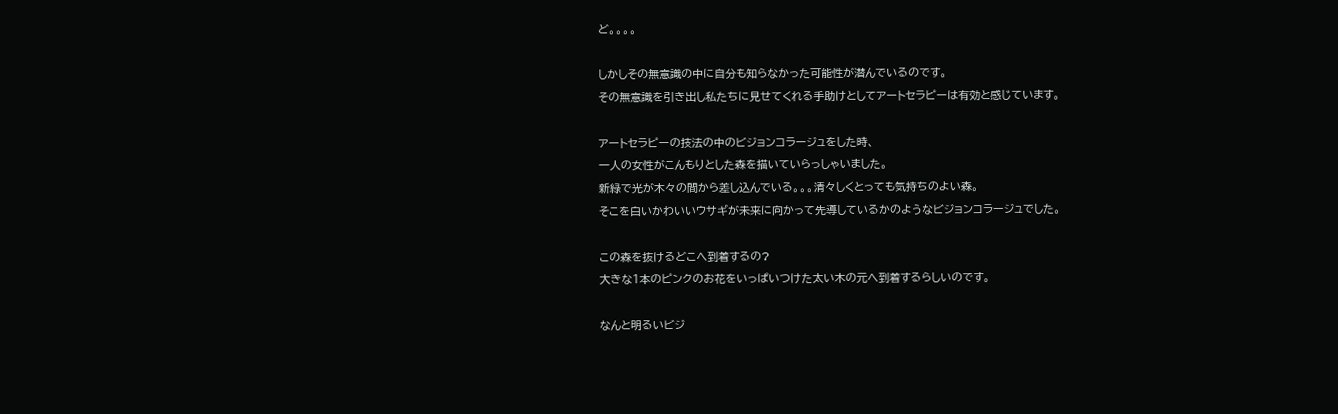ど。。。。

しかしその無意識の中に自分も知らなかった可能性が潜んでいるのです。
その無意識を引き出し私たちに見せてくれる手助けとしてアートセラピーは有効と感じています。

アートセラピーの技法の中のビジョンコラージュをした時、
一人の女性がこんもりとした森を描いていらっしゃいました。
新緑で光が木々の間から差し込んでいる。。。清々しくとっても気持ちのよい森。
そこを白いかわいいウサギが未来に向かって先導しているかのようなビジョンコラージュでした。

この森を抜けるどこへ到着するの?
大きな1本のピンクのお花をいっぱいつけた太い木の元へ到着するらしいのです。

なんと明るいビジ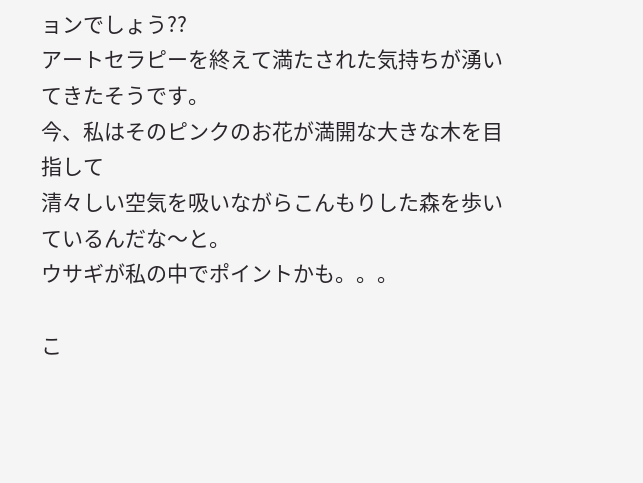ョンでしょう??
アートセラピーを終えて満たされた気持ちが湧いてきたそうです。
今、私はそのピンクのお花が満開な大きな木を目指して
清々しい空気を吸いながらこんもりした森を歩いているんだな〜と。
ウサギが私の中でポイントかも。。。

こ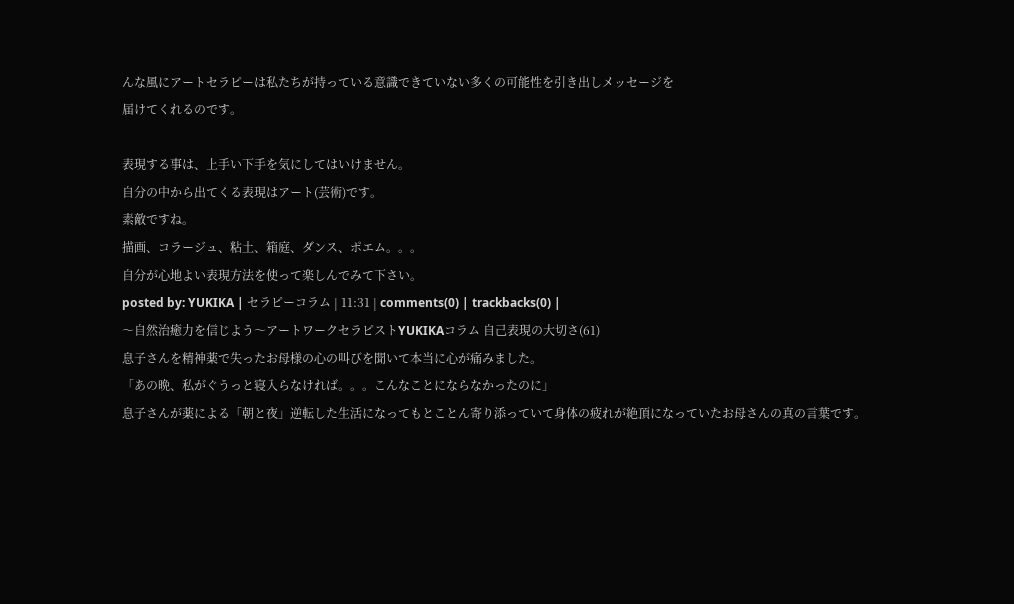んな風にアートセラピーは私たちが持っている意識できていない多くの可能性を引き出しメッセージを
届けてくれるのです。

表現する事は、上手い下手を気にしてはいけません。
自分の中から出てくる表現はアート(芸術)です。
素敵ですね。
描画、コラージュ、粘土、箱庭、ダンス、ポエム。。。
自分が心地よい表現方法を使って楽しんでみて下さい。
posted by: YUKIKA | セラピーコラム | 11:31 | comments(0) | trackbacks(0) |
〜自然治癒力を信じよう〜アートワークセラピストYUKIKAコラム 自己表現の大切さ(61)
息子さんを精神薬で失ったお母様の心の叫びを聞いて本当に心が痛みました。
「あの晩、私がぐうっと寝入らなければ。。。こんなことにならなかったのに」
息子さんが薬による「朝と夜」逆転した生活になってもとことん寄り添っていて身体の疲れが絶頂になっていたお母さんの真の言葉です。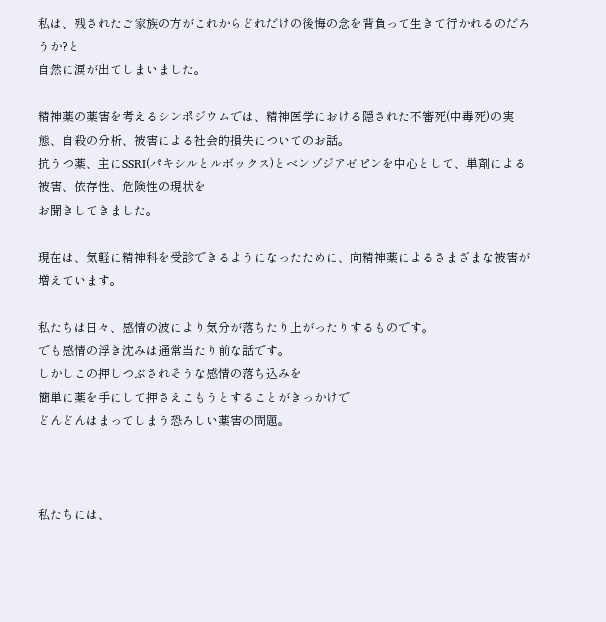私は、残されたご家族の方がこれからどれだけの後悔の念を背負って生きて行かれるのだろうか?と
自然に涙が出てしまいました。

精神薬の薬害を考えるシンポジウムでは、精神医学における隠された不審死(中毒死)の実態、自殺の分析、被害による社会的損失についてのお話。
抗うつ薬、主にSSRI(パキシルとルボックス)とベンゾジアゼピンを中心として、単剤による被害、依存性、危険性の現状を
お聞きしてきました。

現在は、気軽に精神科を受診できるようになったために、向精神薬によるさまざまな被害が増えています。

私たちは日々、感情の波により気分が落ちたり上がったりするものです。
でも感情の浮き沈みは通常当たり前な話です。
しかしこの押しつぶされそうな感情の落ち込みを
簡単に薬を手にして押さえこもうとすることがきっかけで
どんどんはまってしまう恐ろしい薬害の問題。



私たちには、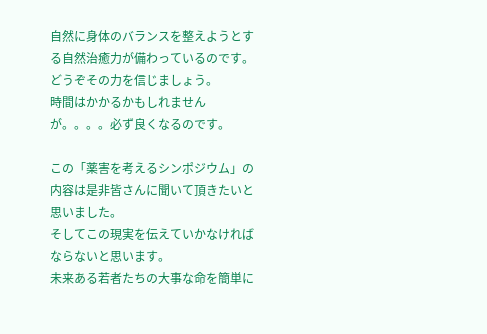自然に身体のバランスを整えようとする自然治癒力が備わっているのです。
どうぞその力を信じましょう。
時間はかかるかもしれませんが。。。。必ず良くなるのです。

この「薬害を考えるシンポジウム」の内容は是非皆さんに聞いて頂きたいと思いました。
そしてこの現実を伝えていかなければならないと思います。
未来ある若者たちの大事な命を簡単に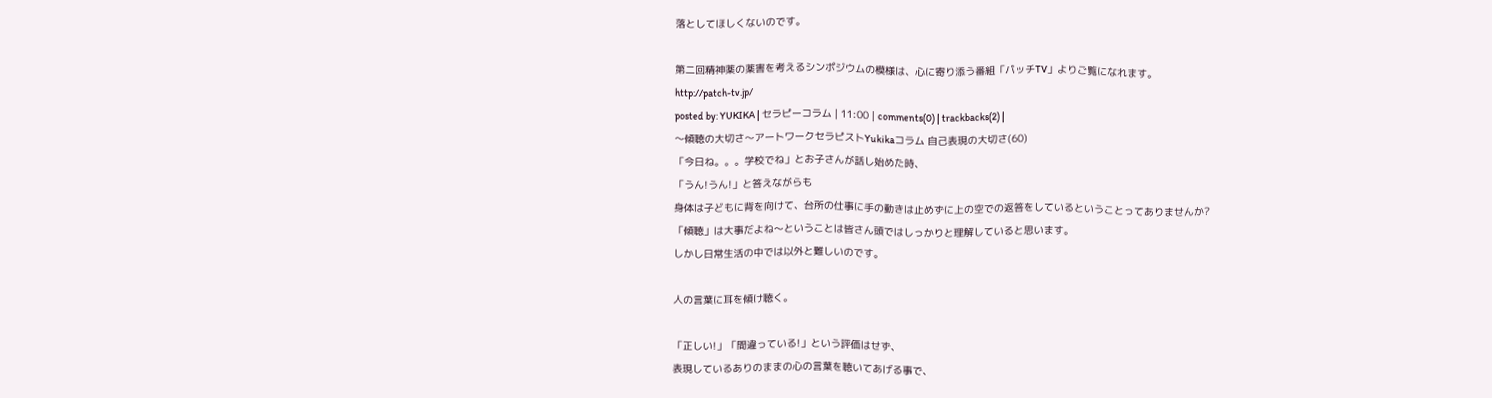落としてほしくないのです。

第二回精神薬の薬害を考えるシンポジウムの模様は、心に寄り添う番組「パッチTV」よりご覧になれます。
http://patch-tv.jp/
posted by: YUKIKA | セラピーコラム | 11:00 | comments(0) | trackbacks(2) |
〜傾聴の大切さ〜アートワークセラピストYukikaコラム 自己表現の大切さ(60)
「今日ね。。。学校でね」とお子さんが話し始めた時、
「うん!うん!」と答えながらも
身体は子どもに背を向けて、台所の仕事に手の動きは止めずに上の空での返答をしているということってありませんか?
「傾聴」は大事だよね〜ということは皆さん頭ではしっかりと理解していると思います。
しかし日常生活の中では以外と難しいのです。

人の言葉に耳を傾け聴く。

「正しい!」「間違っている!」という評価はせず、
表現しているありのままの心の言葉を聴いてあげる事で、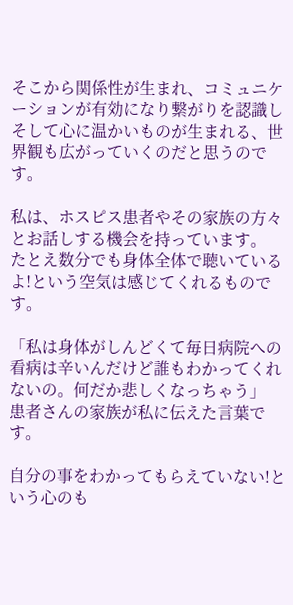そこから関係性が生まれ、コミュニケーションが有効になり繋がりを認識し
そして心に温かいものが生まれる、世界観も広がっていくのだと思うのです。

私は、ホスピス患者やその家族の方々とお話しする機会を持っています。
たとえ数分でも身体全体で聴いているよ!という空気は感じてくれるものです。

「私は身体がしんどくて毎日病院への看病は辛いんだけど誰もわかってくれないの。何だか悲しくなっちゃう」
患者さんの家族が私に伝えた言葉です。

自分の事をわかってもらえていない!という心のも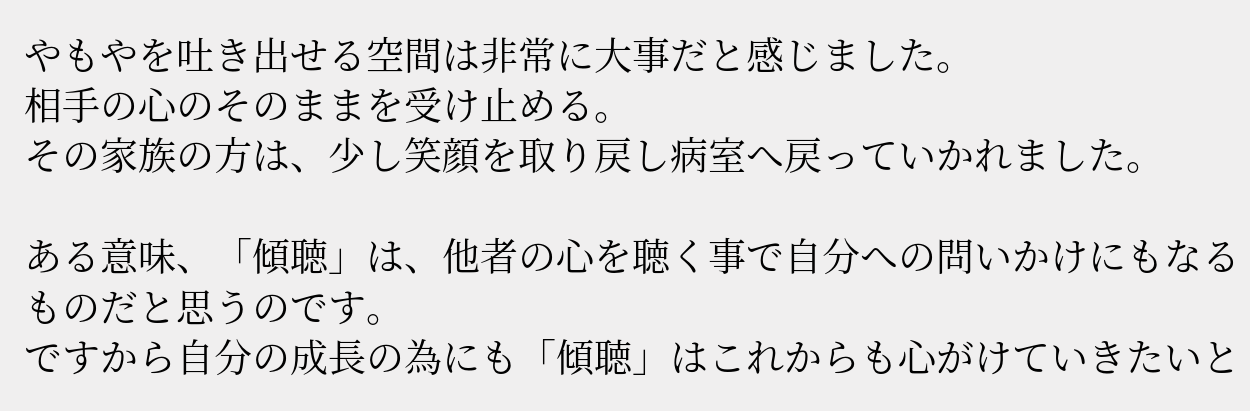やもやを吐き出せる空間は非常に大事だと感じました。
相手の心のそのままを受け止める。
その家族の方は、少し笑顔を取り戻し病室へ戻っていかれました。

ある意味、「傾聴」は、他者の心を聴く事で自分への問いかけにもなるものだと思うのです。
ですから自分の成長の為にも「傾聴」はこれからも心がけていきたいと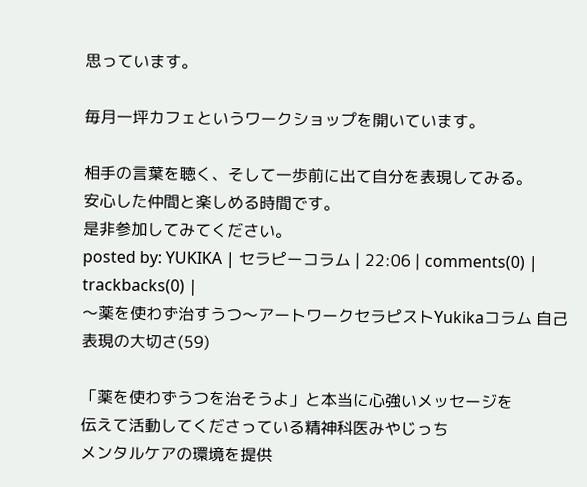思っています。

毎月一坪カフェというワークショップを開いています。

相手の言葉を聴く、そして一歩前に出て自分を表現してみる。
安心した仲間と楽しめる時間です。
是非参加してみてください。
posted by: YUKIKA | セラピーコラム | 22:06 | comments(0) | trackbacks(0) |
〜薬を使わず治すうつ〜アートワークセラピストYukikaコラム 自己表現の大切さ(59)

「薬を使わずうつを治そうよ」と本当に心強いメッセージを
伝えて活動してくださっている精神科医みやじっち
メンタルケアの環境を提供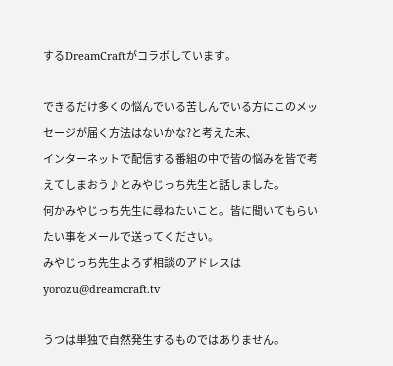するDreamCraftがコラボしています。

できるだけ多くの悩んでいる苦しんでいる方にこのメッセージが届く方法はないかな?と考えた末、
インターネットで配信する番組の中で皆の悩みを皆で考えてしまおう♪とみやじっち先生と話しました。
何かみやじっち先生に尋ねたいこと。皆に聞いてもらいたい事をメールで送ってください。
みやじっち先生よろず相談のアドレスは yorozu@dreamcraft.tv

うつは単独で自然発生するものではありません。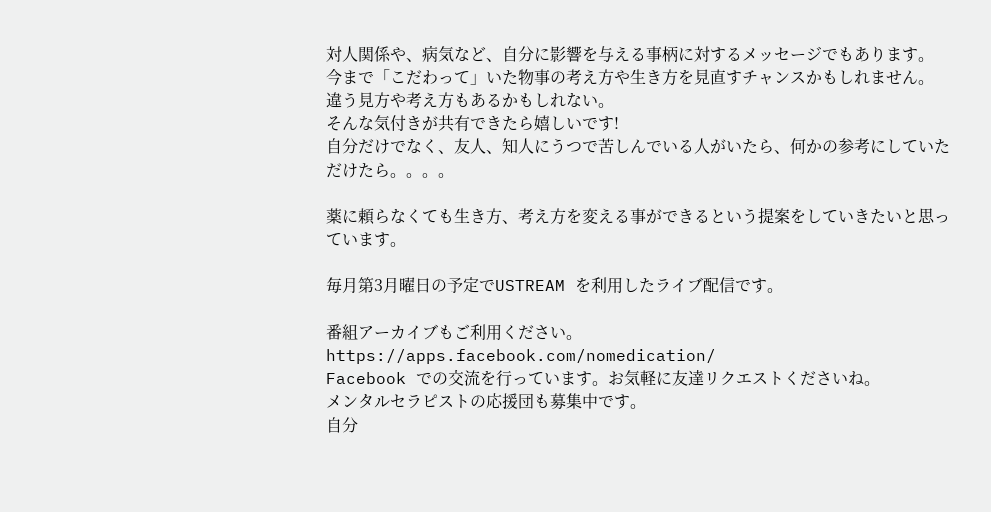対人関係や、病気など、自分に影響を与える事柄に対するメッセージでもあります。
今まで「こだわって」いた物事の考え方や生き方を見直すチャンスかもしれません。
違う見方や考え方もあるかもしれない。
そんな気付きが共有できたら嬉しいです!
自分だけでなく、友人、知人にうつで苦しんでいる人がいたら、何かの参考にしていただけたら。。。。

薬に頼らなくても生き方、考え方を変える事ができるという提案をしていきたいと思っています。

毎月第3月曜日の予定でUSTREAM を利用したライブ配信です。

番組アーカイブもご利用ください。
https://apps.facebook.com/nomedication/
Facebook での交流を行っています。お気軽に友達リクエストくださいね。
メンタルセラピストの応援団も募集中です。
自分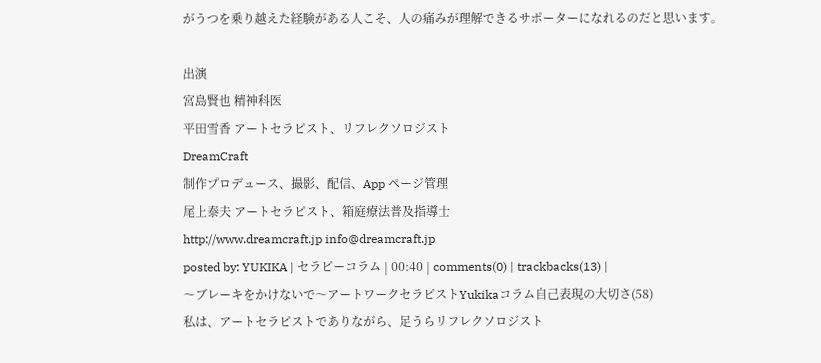がうつを乗り越えた経験がある人こそ、人の痛みが理解できるサポーターになれるのだと思います。

出演
宮島賢也 精神科医
平田雪香 アートセラピスト、リフレクソロジスト
DreamCraft
制作プロデュース、撮影、配信、App ページ管理
尾上泰夫 アートセラピスト、箱庭療法普及指導士
http://www.dreamcraft.jp info@dreamcraft.jp
posted by: YUKIKA | セラピーコラム | 00:40 | comments(0) | trackbacks(13) |
〜ブレーキをかけないで〜アートワークセラピストYukikaコラム自己表現の大切さ(58)
私は、アートセラピストでありながら、足うらリフレクソロジスト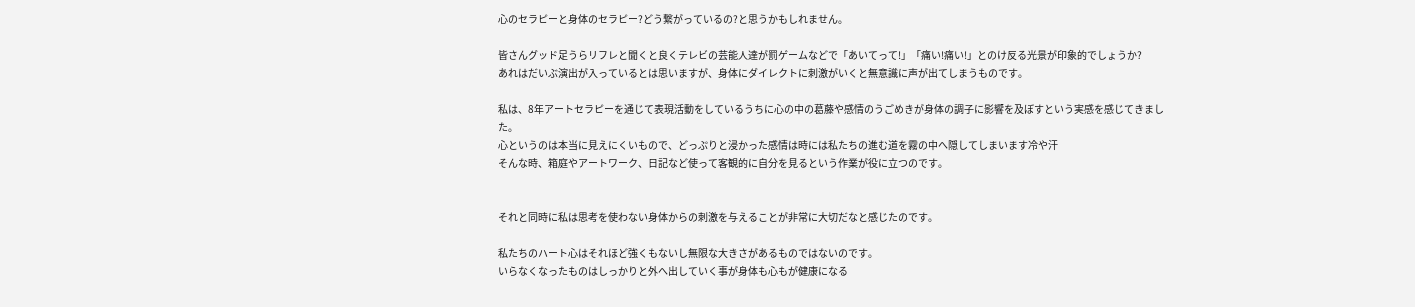心のセラピーと身体のセラピー?どう繋がっているの?と思うかもしれません。

皆さんグッド足うらリフレと聞くと良くテレビの芸能人達が罰ゲームなどで「あいてって!」「痛い!痛い!」とのけ反る光景が印象的でしょうか?
あれはだいぶ演出が入っているとは思いますが、身体にダイレクトに刺激がいくと無意識に声が出てしまうものです。

私は、8年アートセラピーを通じて表現活動をしているうちに心の中の葛藤や感情のうごめきが身体の調子に影響を及ぼすという実感を感じてきました。
心というのは本当に見えにくいもので、どっぷりと浸かった感情は時には私たちの進む道を霧の中へ隠してしまいます冷や汗
そんな時、箱庭やアートワーク、日記など使って客観的に自分を見るという作業が役に立つのです。


それと同時に私は思考を使わない身体からの刺激を与えることが非常に大切だなと感じたのです。

私たちのハート心はそれほど強くもないし無限な大きさがあるものではないのです。
いらなくなったものはしっかりと外へ出していく事が身体も心もが健康になる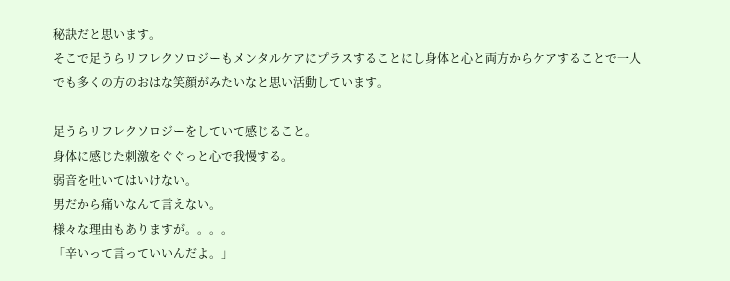秘訣だと思います。
そこで足うらリフレクソロジーもメンタルケアにプラスすることにし身体と心と両方からケアすることで一人でも多くの方のおはな笑顔がみたいなと思い活動しています。

足うらリフレクソロジーをしていて感じること。
身体に感じた刺激をぐぐっと心で我慢する。
弱音を吐いてはいけない。
男だから痛いなんて言えない。
様々な理由もありますが。。。。
「辛いって言っていいんだよ。」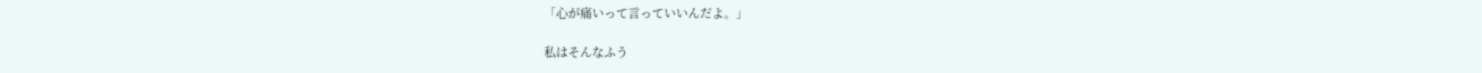「心が痛いって言っていいんだよ。」

私はそんなふう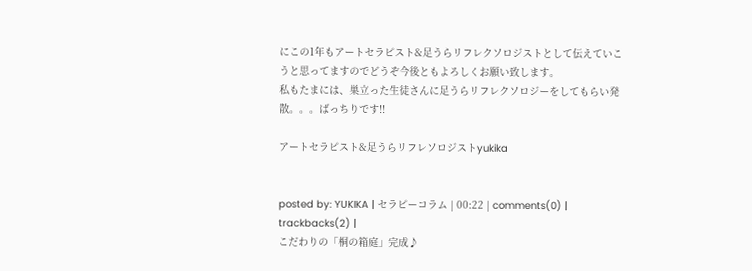にこの1年もアートセラピスト&足うらリフレクソロジストとして伝えていこうと思ってますのでどうぞ今後ともよろしくお願い致します。
私もたまには、巣立った生徒さんに足うらリフレクソロジーをしてもらい発散。。。ばっちりです!!

アートセラピスト&足うらリフレソロジストyukika


posted by: YUKIKA | セラピーコラム | 00:22 | comments(0) | trackbacks(2) |
こだわりの「桐の箱庭」完成♪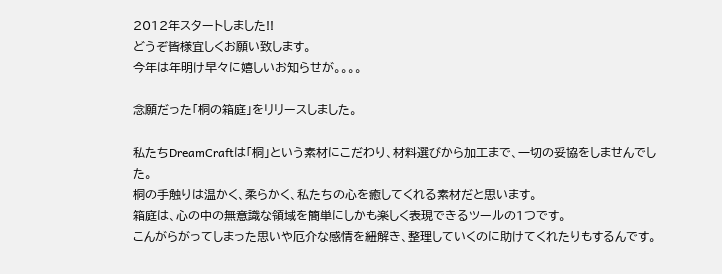2012年スタートしました!!
どうぞ皆様宜しくお願い致します。
今年は年明け早々に嬉しいお知らせが。。。。

念願だった「桐の箱庭」をリリースしました。

私たちDreamCraftは「桐」という素材にこだわり、材料選びから加工まで、一切の妥協をしませんでした。
桐の手触りは温かく、柔らかく、私たちの心を癒してくれる素材だと思います。
箱庭は、心の中の無意識な領域を簡単にしかも楽しく表現できるツールの1つです。
こんがらがってしまった思いや厄介な感情を紐解き、整理していくのに助けてくれたりもするんです。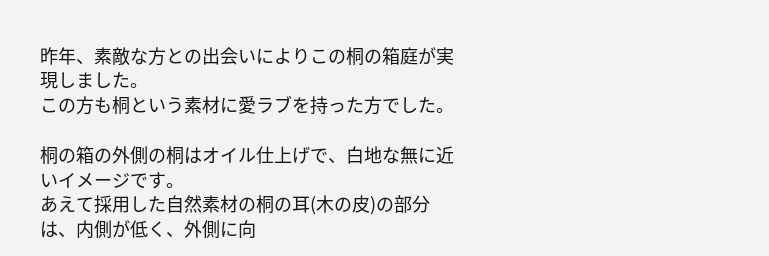昨年、素敵な方との出会いによりこの桐の箱庭が実現しました。
この方も桐という素材に愛ラブを持った方でした。

桐の箱の外側の桐はオイル仕上げで、白地な無に近いイメージです。
あえて採用した自然素材の桐の耳(木の皮)の部分は、内側が低く、外側に向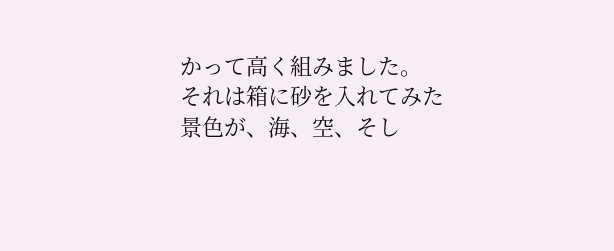かって高く組みました。
それは箱に砂を入れてみた景色が、海、空、そし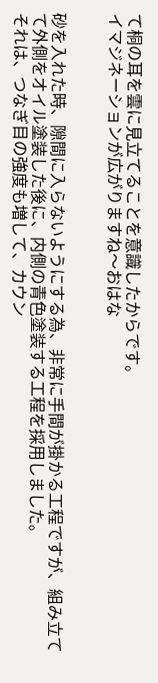て桐の耳を雲に見立てることを意識したからです。
イマジネーションが広がりますね〜おはな


砂を入れた時、隙間に入らないようにする為、非常に手間が掛かる工程ですが、組み立てて外側をオイル塗装した後に、内側の青色塗装する工程を採用しました。
それは、つなぎ目の強度も増して、カウン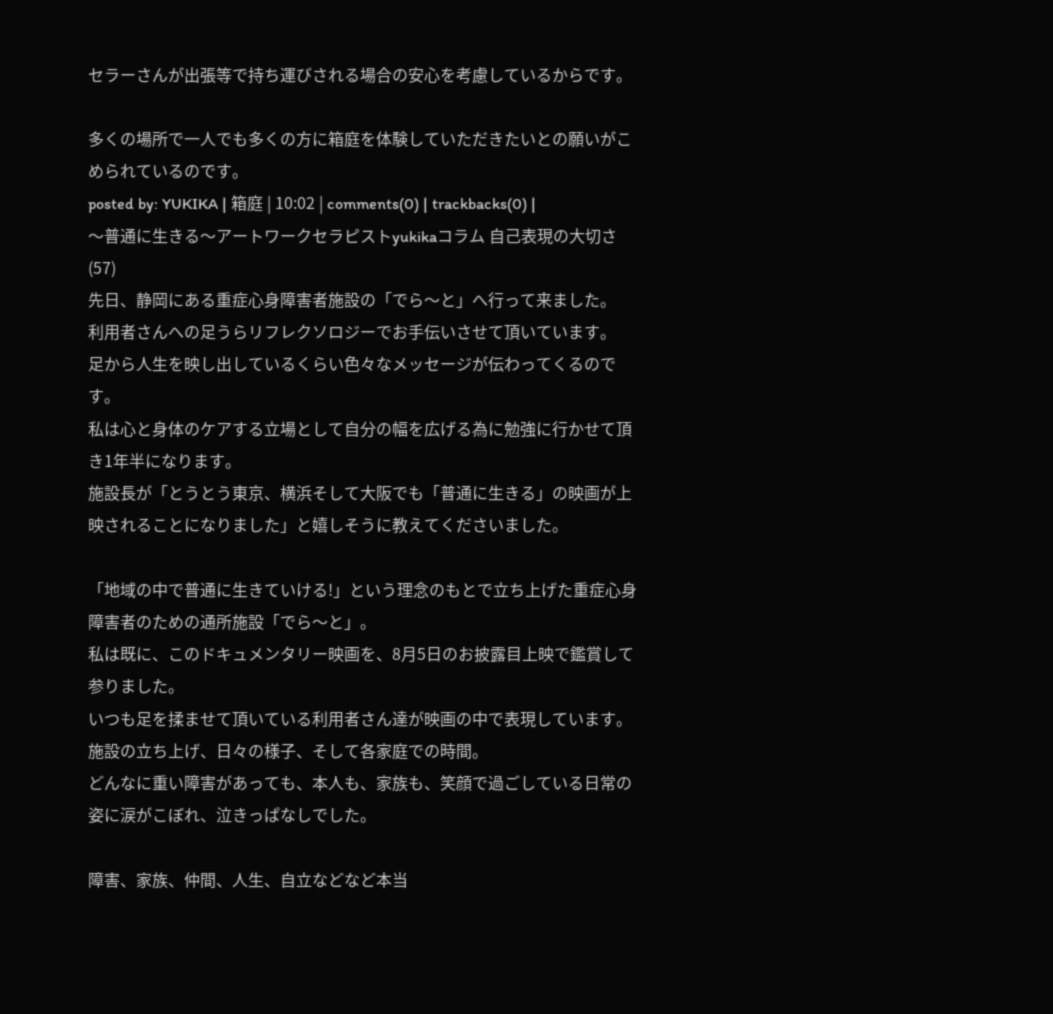セラーさんが出張等で持ち運びされる場合の安心を考慮しているからです。

多くの場所で一人でも多くの方に箱庭を体験していただきたいとの願いがこめられているのです。
posted by: YUKIKA | 箱庭 | 10:02 | comments(0) | trackbacks(0) |
〜普通に生きる〜アートワークセラピストyukikaコラム 自己表現の大切さ(57)
先日、静岡にある重症心身障害者施設の「でら〜と」へ行って来ました。
利用者さんへの足うらリフレクソロジーでお手伝いさせて頂いています。
足から人生を映し出しているくらい色々なメッセージが伝わってくるのです。
私は心と身体のケアする立場として自分の幅を広げる為に勉強に行かせて頂き1年半になります。
施設長が「とうとう東京、横浜そして大阪でも「普通に生きる」の映画が上映されることになりました」と嬉しそうに教えてくださいました。

「地域の中で普通に生きていける!」という理念のもとで立ち上げた重症心身障害者のための通所施設「でら〜と」。
私は既に、このドキュメンタリー映画を、8月5日のお披露目上映で鑑賞して参りました。
いつも足を揉ませて頂いている利用者さん達が映画の中で表現しています。
施設の立ち上げ、日々の様子、そして各家庭での時間。
どんなに重い障害があっても、本人も、家族も、笑顔で過ごしている日常の姿に涙がこぼれ、泣きっぱなしでした。

障害、家族、仲間、人生、自立などなど本当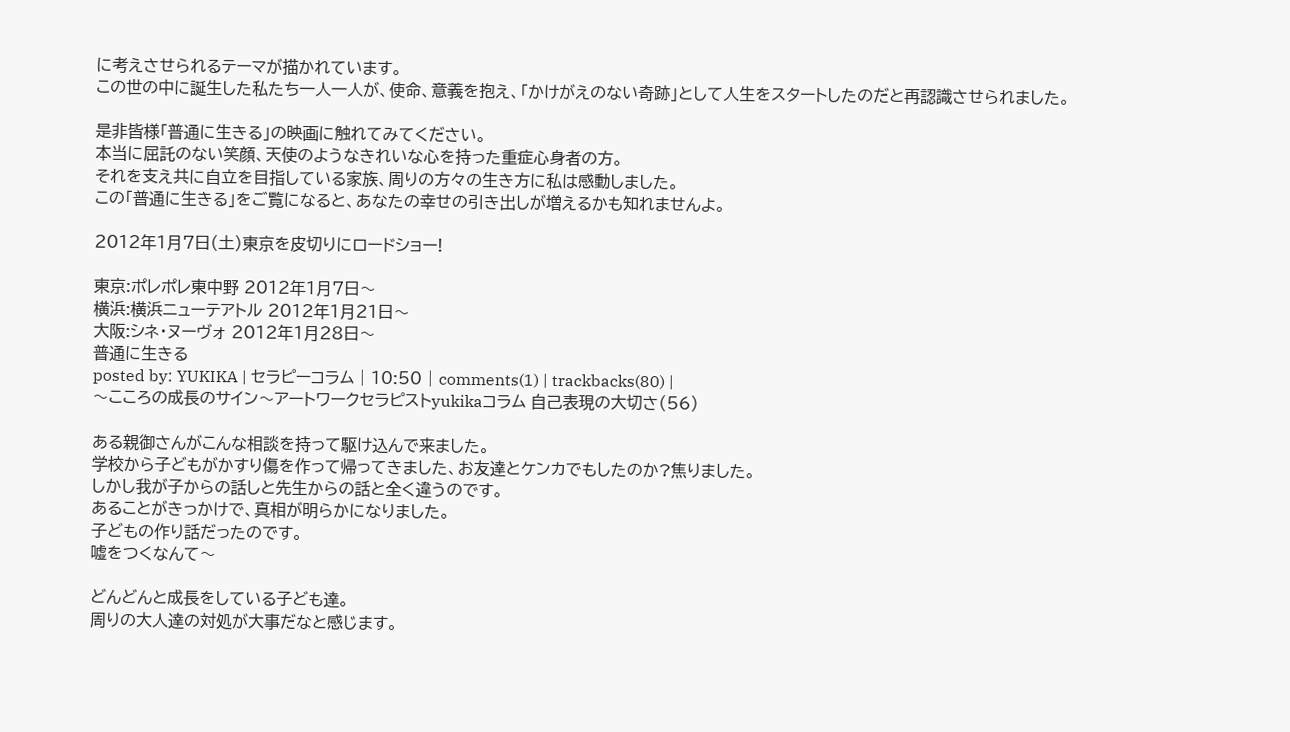に考えさせられるテーマが描かれています。
この世の中に誕生した私たち一人一人が、使命、意義を抱え、「かけがえのない奇跡」として人生をスタートしたのだと再認識させられました。

是非皆様「普通に生きる」の映画に触れてみてください。
本当に屈託のない笑顔、天使のようなきれいな心を持った重症心身者の方。
それを支え共に自立を目指している家族、周りの方々の生き方に私は感動しました。
この「普通に生きる」をご覧になると、あなたの幸せの引き出しが増えるかも知れませんよ。

2012年1月7日(土)東京を皮切りにロードショー!

東京:ポレポレ東中野 2012年1月7日〜
横浜:横浜ニューテアトル 2012年1月21日〜
大阪:シネ・ヌーヴォ 2012年1月28日〜
普通に生きる
posted by: YUKIKA | セラピーコラム | 10:50 | comments(1) | trackbacks(80) |
〜こころの成長のサイン〜アートワークセラピストyukikaコラム 自己表現の大切さ(56)

ある親御さんがこんな相談を持って駆け込んで来ました。
学校から子どもがかすり傷を作って帰ってきました、お友達とケンカでもしたのか?焦りました。
しかし我が子からの話しと先生からの話と全く違うのです。
あることがきっかけで、真相が明らかになりました。
子どもの作り話だったのです。
嘘をつくなんて〜

どんどんと成長をしている子ども達。
周りの大人達の対処が大事だなと感じます。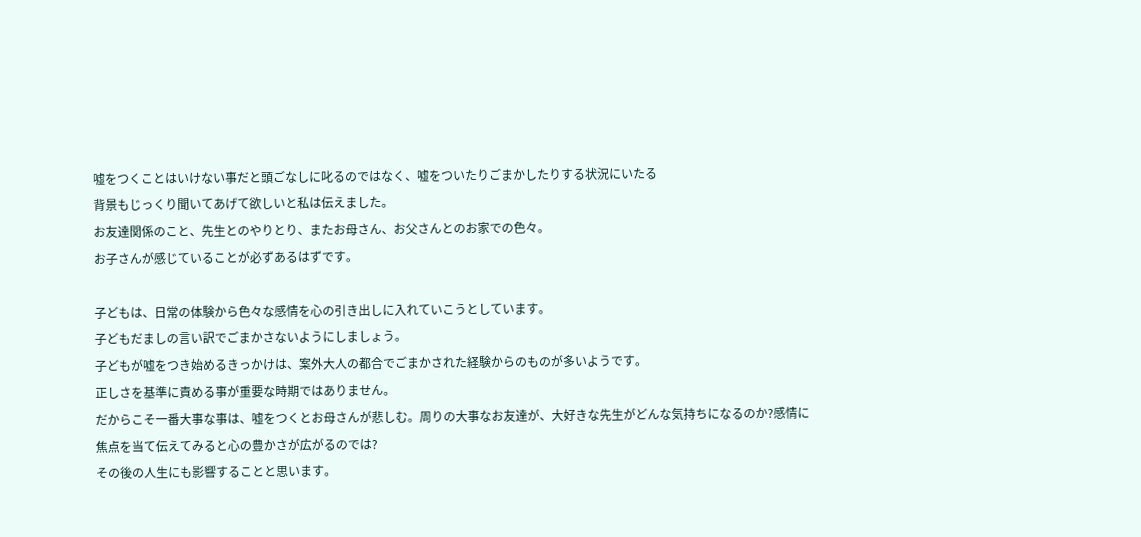嘘をつくことはいけない事だと頭ごなしに叱るのではなく、嘘をついたりごまかしたりする状況にいたる
背景もじっくり聞いてあげて欲しいと私は伝えました。
お友達関係のこと、先生とのやりとり、またお母さん、お父さんとのお家での色々。
お子さんが感じていることが必ずあるはずです。

子どもは、日常の体験から色々な感情を心の引き出しに入れていこうとしています。
子どもだましの言い訳でごまかさないようにしましょう。
子どもが嘘をつき始めるきっかけは、案外大人の都合でごまかされた経験からのものが多いようです。
正しさを基準に責める事が重要な時期ではありません。
だからこそ一番大事な事は、嘘をつくとお母さんが悲しむ。周りの大事なお友達が、大好きな先生がどんな気持ちになるのか?感情に焦点を当て伝えてみると心の豊かさが広がるのでは?
その後の人生にも影響することと思います。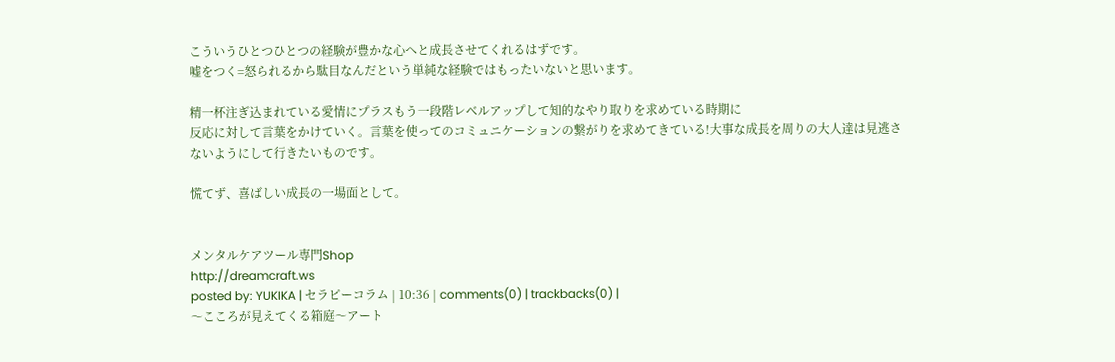こういうひとつひとつの経験が豊かな心へと成長させてくれるはずです。
嘘をつく=怒られるから駄目なんだという単純な経験ではもったいないと思います。

精一杯注ぎ込まれている愛情にプラスもう一段階レベルアップして知的なやり取りを求めている時期に
反応に対して言葉をかけていく。言葉を使ってのコミュニケーションの繋がりを求めてきている!大事な成長を周りの大人達は見逃さないようにして行きたいものです。

慌てず、喜ばしい成長の一場面として。


メンタルケアツール専門Shop
http://dreamcraft.ws
posted by: YUKIKA | セラピーコラム | 10:36 | comments(0) | trackbacks(0) |
〜こころが見えてくる箱庭〜アート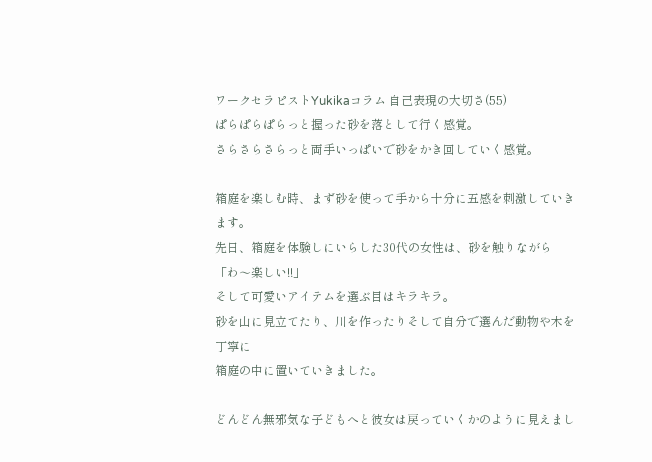ワークセラピストYukikaコラム 自己表現の大切さ(55)
ぱらぱらぱらっと握った砂を落として行く感覚。
さらさらさらっと両手いっぱいで砂をかき回していく感覚。

箱庭を楽しむ時、まず砂を使って手から十分に五感を刺激していきます。
先日、箱庭を体験しにいらした30代の女性は、砂を触りながら
「わ〜楽しい!!」
そして可愛いアイテムを選ぶ目はキラキラ。
砂を山に見立てたり、川を作ったりそして自分で選んだ動物や木を丁寧に
箱庭の中に置いていきました。

どんどん無邪気な子どもへと彼女は戻っていくかのように見えまし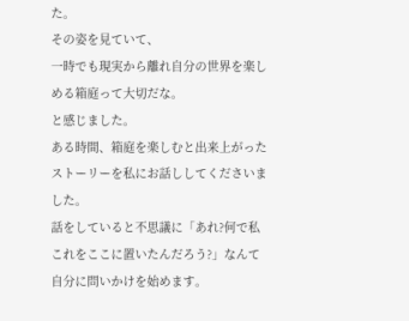た。
その姿を見ていて、
一時でも現実から離れ自分の世界を楽しめる箱庭って大切だな。
と感じました。
ある時間、箱庭を楽しむと出来上がったストーリーを私にお話ししてくださいました。
話をしていると不思議に「あれ?何で私これをここに置いたんだろう?」なんて自分に問いかけを始めます。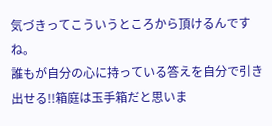気づきってこういうところから頂けるんですね。
誰もが自分の心に持っている答えを自分で引き出せる!!箱庭は玉手箱だと思いま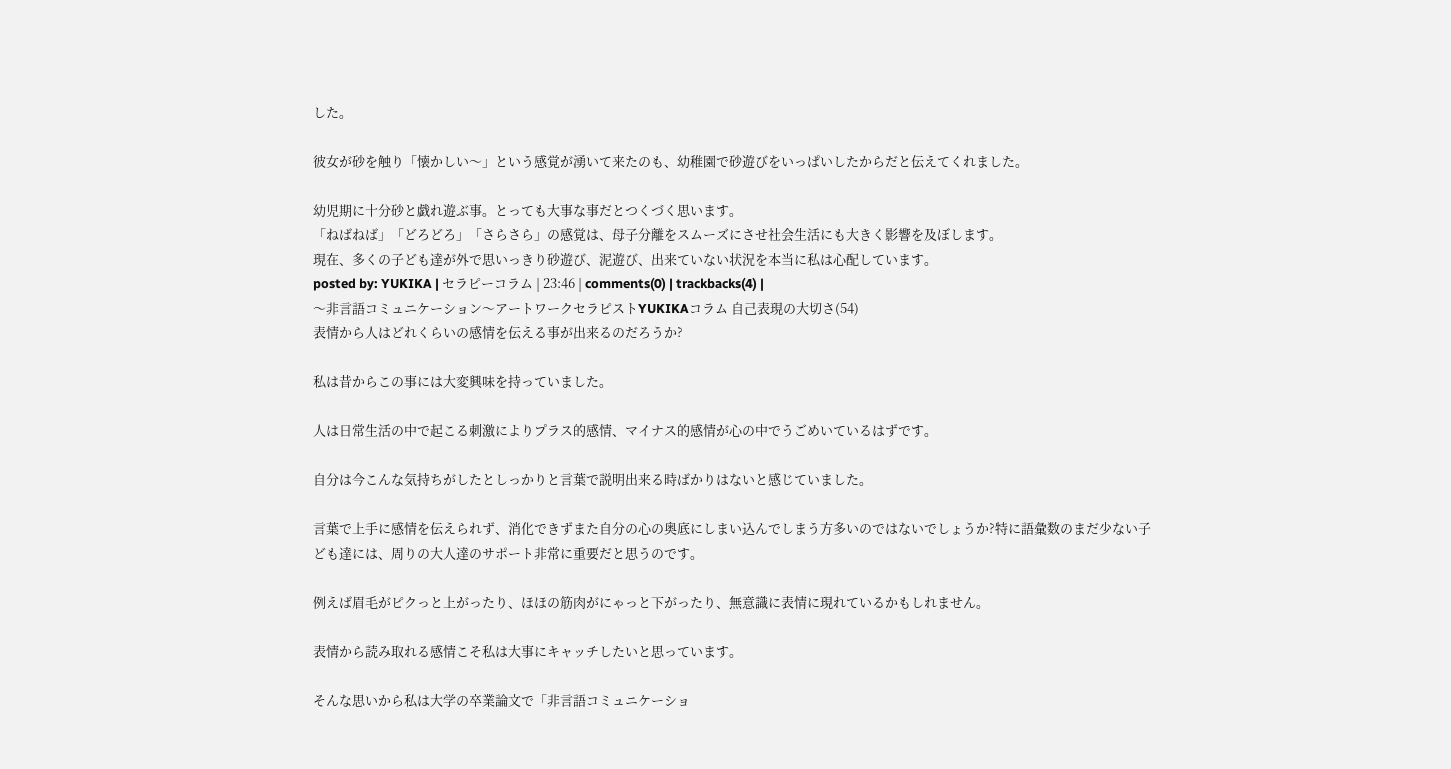した。

彼女が砂を触り「懐かしい〜」という感覚が湧いて来たのも、幼稚園で砂遊びをいっぱいしたからだと伝えてくれました。

幼児期に十分砂と戯れ遊ぶ事。とっても大事な事だとつくづく思います。
「ねばねば」「どろどろ」「さらさら」の感覚は、母子分離をスムーズにさせ社会生活にも大きく影響を及ぼします。
現在、多くの子ども達が外で思いっきり砂遊び、泥遊び、出来ていない状況を本当に私は心配しています。
posted by: YUKIKA | セラピーコラム | 23:46 | comments(0) | trackbacks(4) |
〜非言語コミュニケーション〜アートワークセラピストYUKIKAコラム 自己表現の大切さ(54)
表情から人はどれくらいの感情を伝える事が出来るのだろうか?

私は昔からこの事には大変興味を持っていました。

人は日常生活の中で起こる刺激によりプラス的感情、マイナス的感情が心の中でうごめいているはずです。

自分は今こんな気持ちがしたとしっかりと言葉で説明出来る時ばかりはないと感じていました。

言葉で上手に感情を伝えられず、消化できずまた自分の心の奥底にしまい込んでしまう方多いのではないでしょうか?特に語彙数のまだ少ない子ども達には、周りの大人達のサポート非常に重要だと思うのです。

例えば眉毛がピクっと上がったり、ほほの筋肉がにゃっと下がったり、無意識に表情に現れているかもしれません。

表情から読み取れる感情こそ私は大事にキャッチしたいと思っています。

そんな思いから私は大学の卒業論文で「非言語コミュニケーショ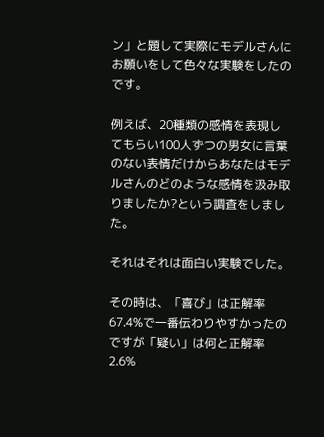ン」と題して実際にモデルさんにお願いをして色々な実験をしたのです。

例えば、20種類の感情を表現してもらい100人ずつの男女に言葉のない表情だけからあなたはモデルさんのどのような感情を汲み取りましたか?という調査をしました。

それはそれは面白い実験でした。

その時は、「喜び」は正解率67.4%で一番伝わりやすかったのですが「疑い」は何と正解率2.6%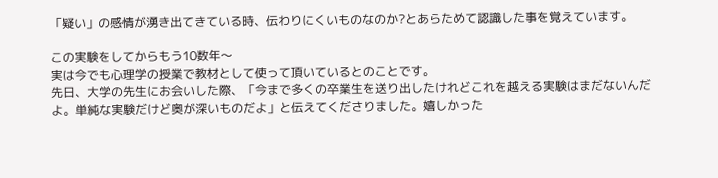「疑い」の感情が湧き出てきている時、伝わりにくいものなのか?とあらためて認識した事を覚えています。

この実験をしてからもう10数年〜
実は今でも心理学の授業で教材として使って頂いているとのことです。
先日、大学の先生にお会いした際、「今まで多くの卒業生を送り出したけれどこれを越える実験はまだないんだよ。単純な実験だけど奥が深いものだよ」と伝えてくださりました。嬉しかった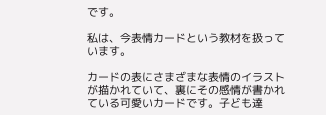です。

私は、今表情カードという教材を扱っています。

カードの表にさまざまな表情のイラストが描かれていて、裏にその感情が書かれている可愛いカードです。子ども達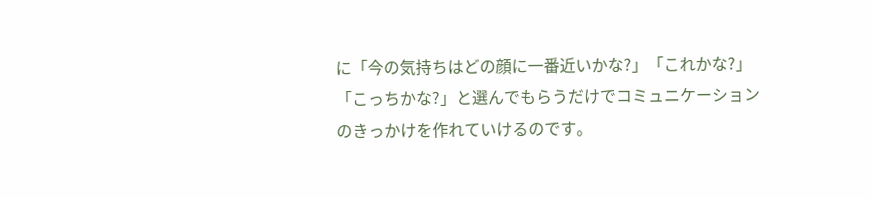に「今の気持ちはどの顔に一番近いかな?」「これかな?」「こっちかな?」と選んでもらうだけでコミュニケーションのきっかけを作れていけるのです。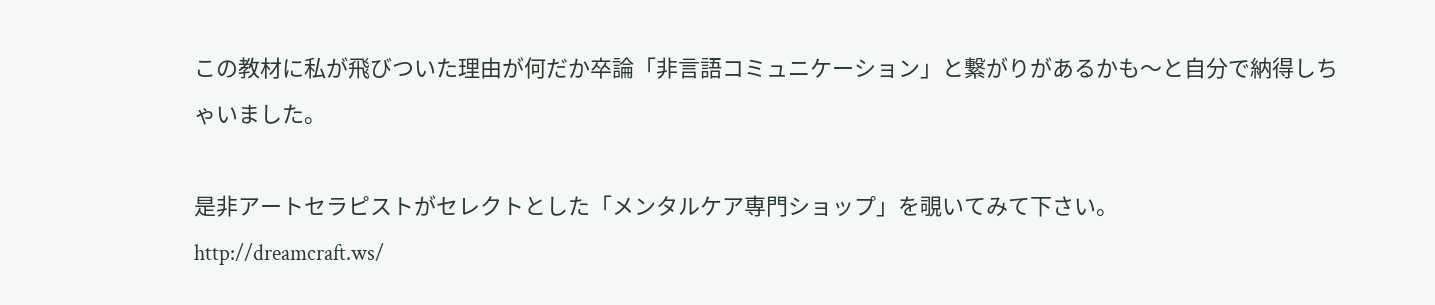この教材に私が飛びついた理由が何だか卒論「非言語コミュニケーション」と繋がりがあるかも〜と自分で納得しちゃいました。

是非アートセラピストがセレクトとした「メンタルケア専門ショップ」を覗いてみて下さい。
http://dreamcraft.ws/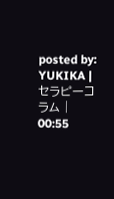posted by: YUKIKA | セラピーコラム | 00:55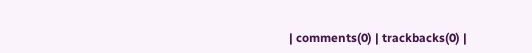| comments(0) | trackbacks(0) |